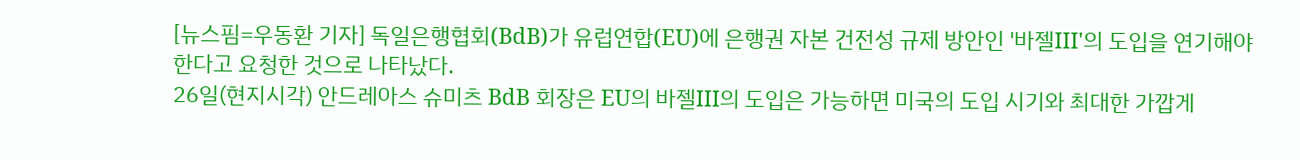[뉴스핌=우동환 기자] 독일은행협회(BdB)가 유럽연합(EU)에 은행권 자본 건전성 규제 방안인 '바젤III'의 도입을 연기해야 한다고 요청한 것으로 나타났다.
26일(현지시각) 안드레아스 슈미츠 BdB 회장은 EU의 바젤III의 도입은 가능하면 미국의 도입 시기와 최대한 가깝게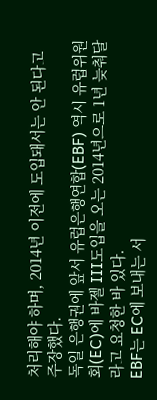처리해야 하며, 2014년 이전에 도입돼서는 안 된다고 주장했다.
독일 은행권에 앞서 유럽은행연합(EBF) 역시 유럽위원회(EC)에 바젤 III도입을 오는 2014년으로 1년 늦춰달라고 요청한 바 있다.
EBF는 EC에 보내는 서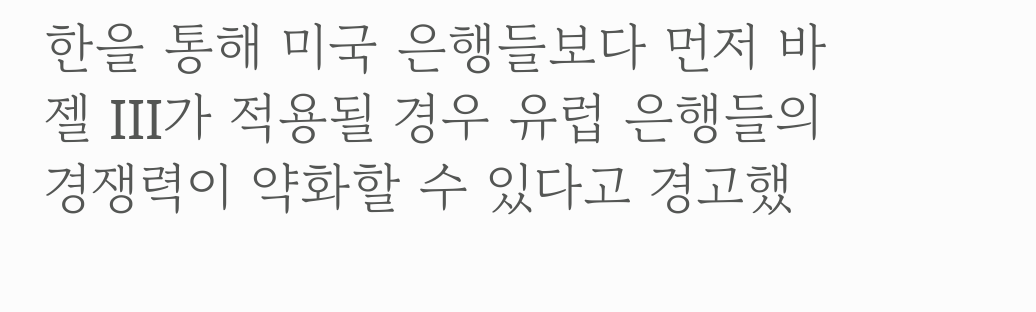한을 통해 미국 은행들보다 먼저 바젤 III가 적용될 경우 유럽 은행들의 경쟁력이 약화할 수 있다고 경고했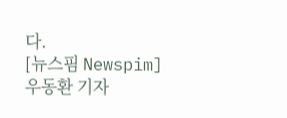다.
[뉴스핌 Newspim] 우동환 기자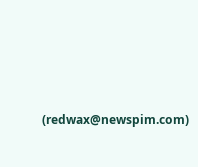(redwax@newspim.com)